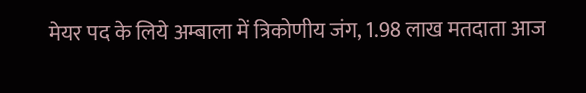मेयर पद के लिये अम्बाला में त्रिकोणीय जंग, 1.98 लाख मतदाता आज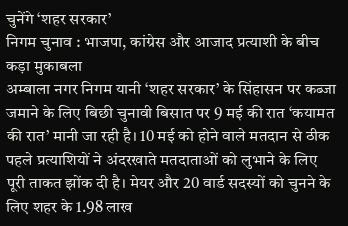चुनेंगे ‘शहर सरकार’
निगम चुनाव : भाजपा, कांग्रेस और आजाद प्रत्याशी के बीच कड़ा मुकाबला
अम्बाला नगर निगम यानी ‘शहर सरकार’ के सिंहासन पर कब्जा जमाने के लिए बिछी चुनावी बिसात पर 9 मई की रात ‘कयामत की रात’ मानी जा रही है। 10 मई को होने वाले मतदान से ठीक पहले प्रत्याशियों ने अंदरखाते मतदाताओं को लुभाने के लिए पूरी ताकत झोंक दी है। मेयर और 20 वार्ड सदस्यों को चुनने के लिए शहर के 1.98 लाख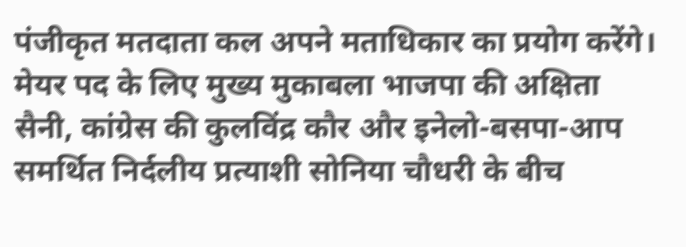पंजीकृत मतदाता कल अपने मताधिकार का प्रयोग करेंगे।
मेयर पद के लिए मुख्य मुकाबला भाजपा की अक्षिता सैनी, कांग्रेस की कुलविंद्र कौर और इनेलो-बसपा-आप समर्थित निर्दलीय प्रत्याशी सोनिया चौधरी के बीच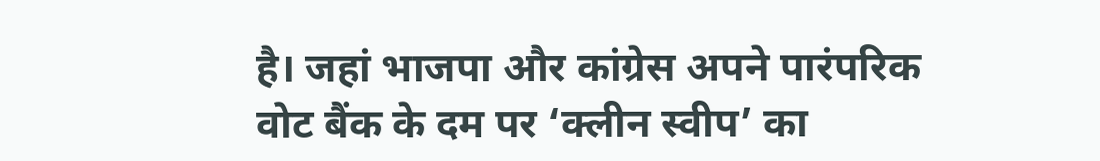है। जहां भाजपा और कांग्रेस अपने पारंपरिक वोट बैंक के दम पर ‘क्लीन स्वीप’ का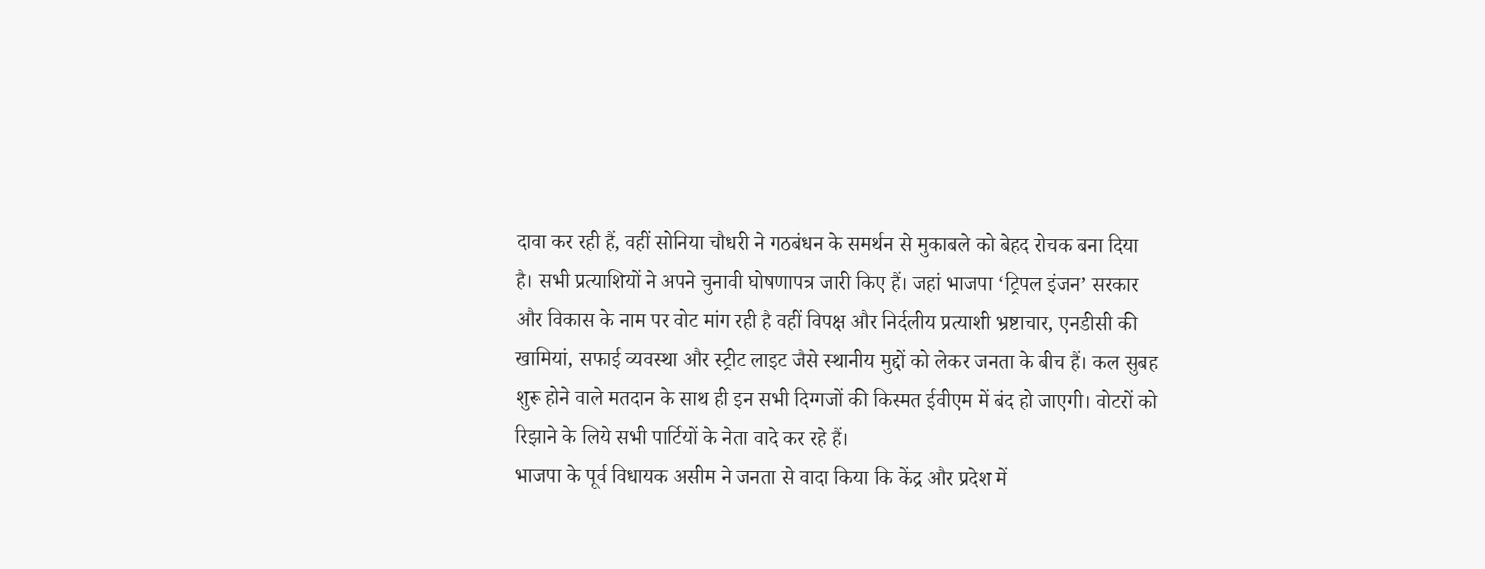दावा कर रही हैं, वहीं सोनिया चौधरी ने गठबंधन के समर्थन से मुकाबले को बेहद रोचक बना दिया है। सभी प्रत्याशियों ने अपने चुनावी घोषणापत्र जारी किए हैं। जहां भाजपा ‘ट्रिपल इंजन’ सरकार और विकास के नाम पर वोट मांग रही है वहीं विपक्ष और निर्दलीय प्रत्याशी भ्रष्टाचार, एनडीसी की खामियां, सफाई व्यवस्था और स्ट्रीट लाइट जैसे स्थानीय मुद्दों को लेकर जनता के बीच हैं। कल सुबह शुरू होने वाले मतदान के साथ ही इन सभी दिग्गजों की किस्मत ईवीएम में बंद हो जाएगी। वोटरों को रिझाने के लिये सभी पार्टियों के नेता वादे कर रहे हैं।
भाजपा के पूर्व विधायक असीम ने जनता से वादा किया कि केंद्र और प्रदेश में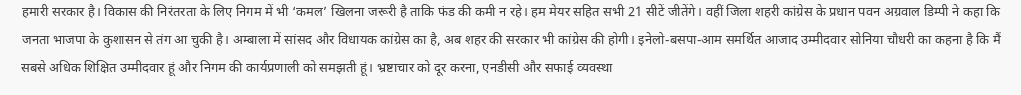हमारी सरकार है। विकास की निरंतरता के लिए निगम में भी ‘कमल’ खिलना जरूरी है ताकि फंड की कमी न रहे। हम मेयर सहित सभी 21 सीटें जीतेंगे। वहीं जिला शहरी कांग्रेस के प्रधान पवन अग्रवाल डिम्पी ने कहा कि जनता भाजपा के कुशासन से तंग आ चुकी है। अम्बाला में सांसद और विधायक कांग्रेस का है, अब शहर की सरकार भी कांग्रेस की होगी। इनेलो-बसपा-आम समर्थित आजाद उम्मीदवार सोनिया चौधरी का कहना है कि मैं सबसे अधिक शिक्षित उम्मीदवार हूं और निगम की कार्यप्रणाली को समझती हूं। भ्रष्टाचार को दूर करना, एनडीसी और सफाई व्यवस्था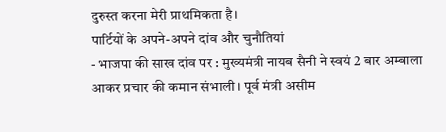दुरुस्त करना मेरी प्राथमिकता है।
पार्टियों के अपने-अपने दांव और चुनौतियां
- भाजपा की साख दांव पर : मुख्यमंत्री नायब सैनी ने स्वयं 2 बार अम्बाला आकर प्रचार की कमान संभाली। पूर्व मंत्री असीम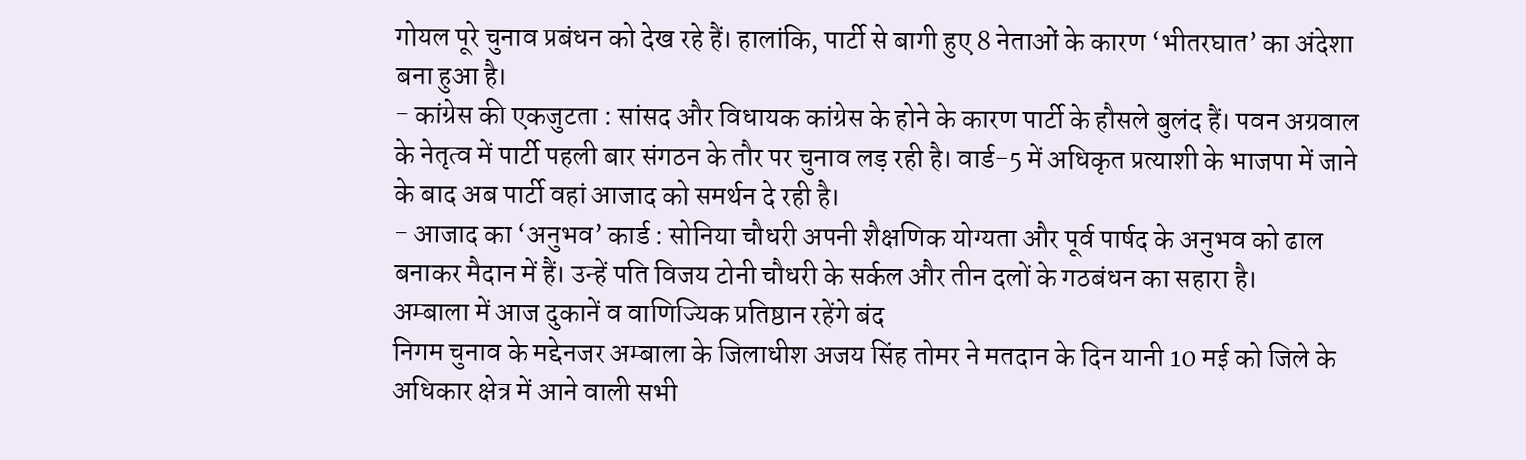गोयल पूरे चुनाव प्रबंधन को देख रहे हैं। हालांकि, पार्टी से बागी हुए 8 नेताओं के कारण ‘भीतरघात’ का अंदेशा बना हुआ है।
- कांग्रेस की एकजुटता : सांसद और विधायक कांग्रेस के होने के कारण पार्टी के हौसले बुलंद हैं। पवन अग्रवाल के नेतृत्व में पार्टी पहली बार संगठन के तौर पर चुनाव लड़ रही है। वार्ड-5 में अधिकृत प्रत्याशी के भाजपा में जाने के बाद अब पार्टी वहां आजाद को समर्थन दे रही है।
- आजाद का ‘अनुभव’ कार्ड : सोनिया चौधरी अपनी शैक्षणिक योग्यता और पूर्व पार्षद के अनुभव को ढाल बनाकर मैदान में हैं। उन्हें पति विजय टोनी चौधरी के सर्कल और तीन दलों के गठबंधन का सहारा है।
अम्बाला में आज दुकानें व वाणिज्यिक प्रतिष्ठान रहेंगे बंद
निगम चुनाव के मद्देनजर अम्बाला के जिलाधीश अजय सिंह तोमर ने मतदान के दिन यानी 10 मई को जिले के अधिकार क्षेत्र में आने वाली सभी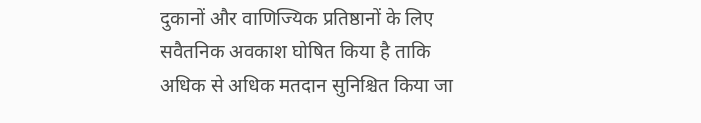दुकानों और वाणिज्यिक प्रतिष्ठानों के लिए सवैतनिक अवकाश घोषित किया है ताकि अधिक से अधिक मतदान सुनिश्चित किया जा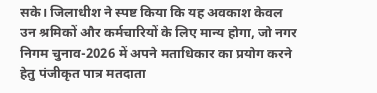सके। जिलाधीश ने स्पष्ट किया कि यह अवकाश केवल उन श्रमिकों और कर्मचारियों के लिए मान्य होगा, जो नगर निगम चुनाव-2026 में अपने मताधिकार का प्रयोग करने हेतु पंजीकृत पात्र मतदाता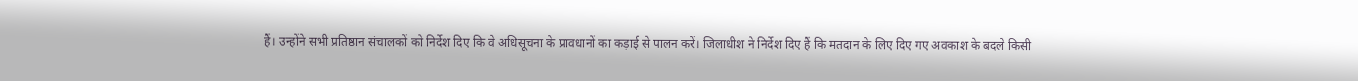हैं। उन्होंने सभी प्रतिष्ठान संचालकों को निर्देश दिए कि वे अधिसूचना के प्रावधानों का कड़ाई से पालन करें। जिलाधीश ने निर्देश दिए हैं कि मतदान के लिए दिए गए अवकाश के बदले किसी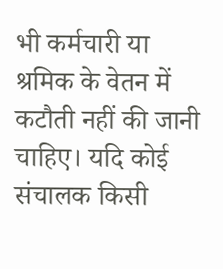भी कर्मचारी या श्रमिक के वेतन में कटौती नहीं की जानी चाहिए। यदि कोई संचालक किसी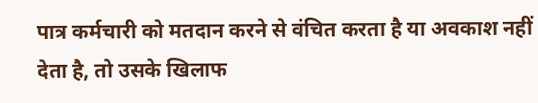पात्र कर्मचारी को मतदान करने से वंचित करता है या अवकाश नहीं देता है, तो उसके खिलाफ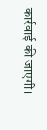कार्रवाई की जाएगी।